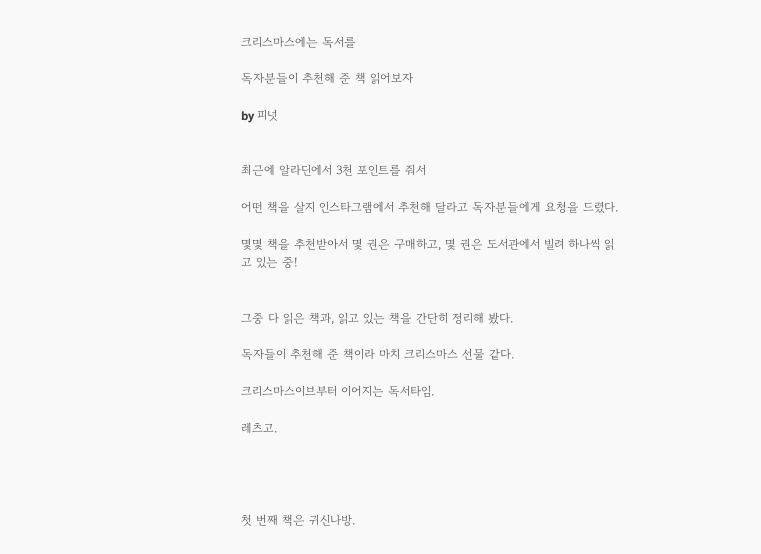크리스마스에는 독서를

독자분들이 추천해 준 책 읽어보자

by 피넛


최근에 알라딘에서 3천 포인트를 줘서

어떤 책을 살지 인스타그램에서 추천해 달라고 독자분들에게 요청을 드렸다.

몇몇 책을 추천받아서 몇 권은 구매하고, 몇 권은 도서관에서 빌려 하나씩 읽고 있는 중!


그중 다 읽은 책과, 읽고 있는 책을 간단히 정리해 봤다.

독자들이 추천해 준 책이라 마치 크리스마스 선물 같다.

크리스마스이브부터 이어지는 독서타임.

레츠고.




첫 번째 책은 귀신나방.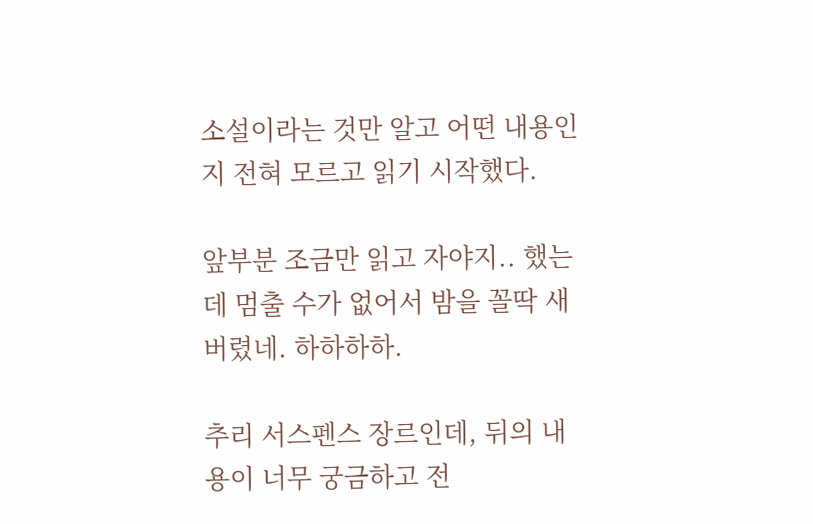소설이라는 것만 알고 어떤 내용인지 전혀 모르고 읽기 시작했다.

앞부분 조금만 읽고 자야지.. 했는데 멈출 수가 없어서 밤을 꼴딱 새 버렸네. 하하하하.

추리 서스펜스 장르인데, 뒤의 내용이 너무 궁금하고 전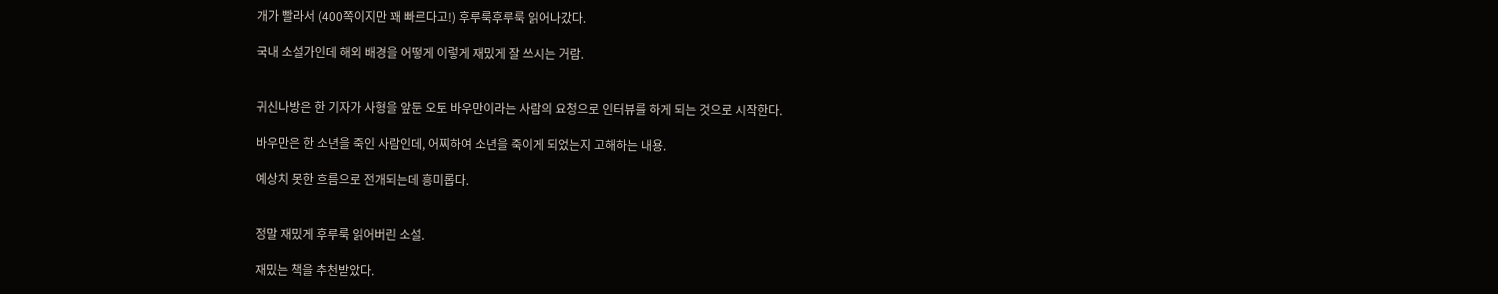개가 빨라서 (400쪽이지만 꽤 빠르다고!) 후루룩후루룩 읽어나갔다.

국내 소설가인데 해외 배경을 어떻게 이렇게 재밌게 잘 쓰시는 거람.


귀신나방은 한 기자가 사형을 앞둔 오토 바우만이라는 사람의 요청으로 인터뷰를 하게 되는 것으로 시작한다.

바우만은 한 소년을 죽인 사람인데, 어찌하여 소년을 죽이게 되었는지 고해하는 내용.

예상치 못한 흐름으로 전개되는데 흥미롭다.


정말 재밌게 후루룩 읽어버린 소설.

재밌는 책을 추천받았다.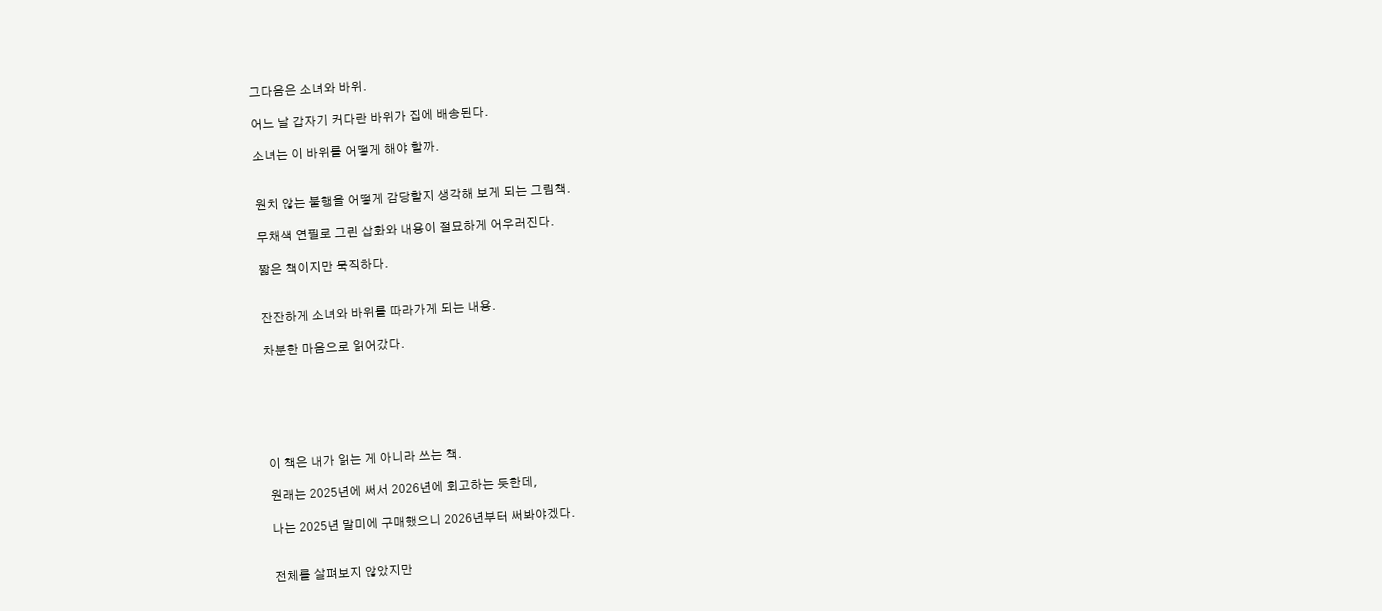그다음은 소녀와 바위.

어느 날 갑자기 커다란 바위가 집에 배송된다.

소녀는 이 바위를 어떻게 해야 할까.


원치 않는 불행을 어떻게 감당할지 생각해 보게 되는 그림책.

무채색 연필로 그린 삽화와 내용이 절묘하게 어우러진다.

짧은 책이지만 묵직하다.


잔잔하게 소녀와 바위를 따라가게 되는 내용.

차분한 마음으로 읽어갔다.






이 책은 내가 읽는 게 아니라 쓰는 책.

원래는 2025년에 써서 2026년에 회고하는 듯한데,

나는 2025년 말미에 구매했으니 2026년부터 써봐야겠다.


전체를 살펴보지 않았지만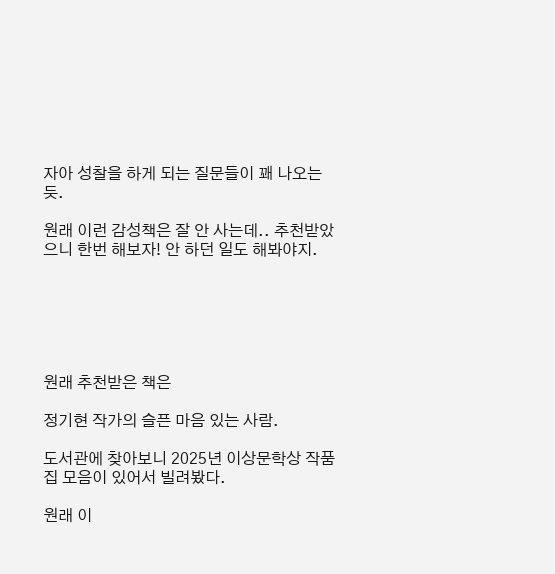자아 성찰을 하게 되는 질문들이 꽤 나오는 듯.

원래 이런 감성책은 잘 안 사는데.. 추천받았으니 한번 해보자! 안 하던 일도 해봐야지.






원래 추천받은 책은

정기현 작가의 슬픈 마음 있는 사람.

도서관에 찾아보니 2025년 이상문학상 작품집 모음이 있어서 빌려봤다.

원래 이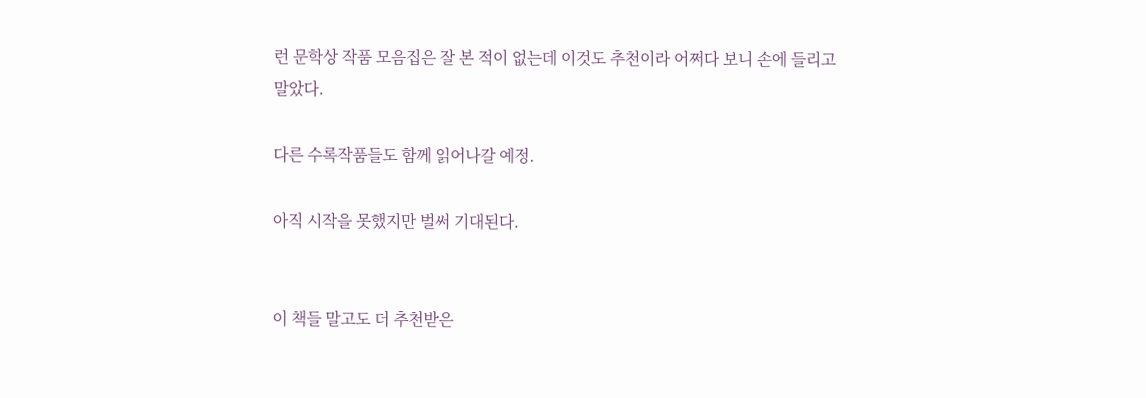런 문학상 작품 모음집은 잘 본 적이 없는데 이것도 추천이라 어쩌다 보니 손에 들리고 말았다.

다른 수록작품들도 함께 읽어나갈 예정.

아직 시작을 못했지만 벌써 기대된다.


이 책들 말고도 더 추천받은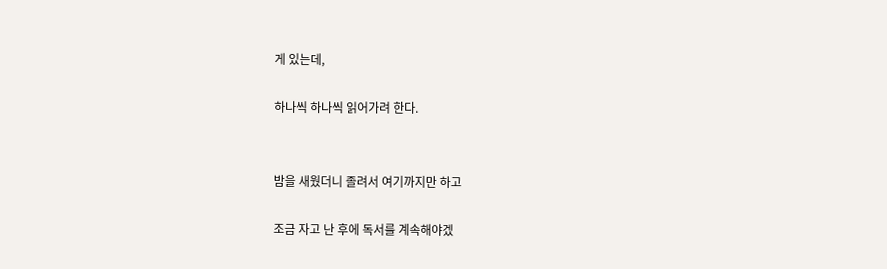게 있는데,

하나씩 하나씩 읽어가려 한다.


밤을 새웠더니 졸려서 여기까지만 하고

조금 자고 난 후에 독서를 계속해야겠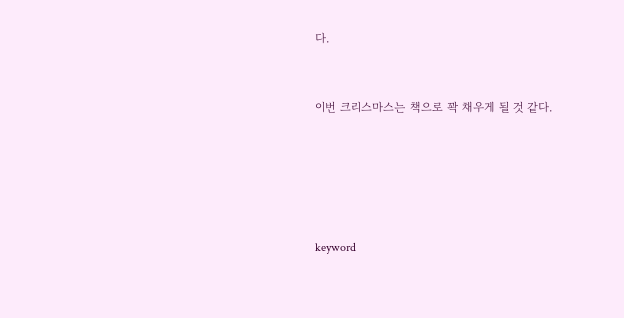다.


이번 크리스마스는 책으로 꽉 채우게 될 것 같다.





keyword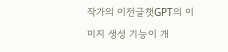작가의 이전글챗GPT의 이미지 생성 기능이 개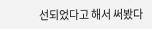선되었다고 해서 써봤다